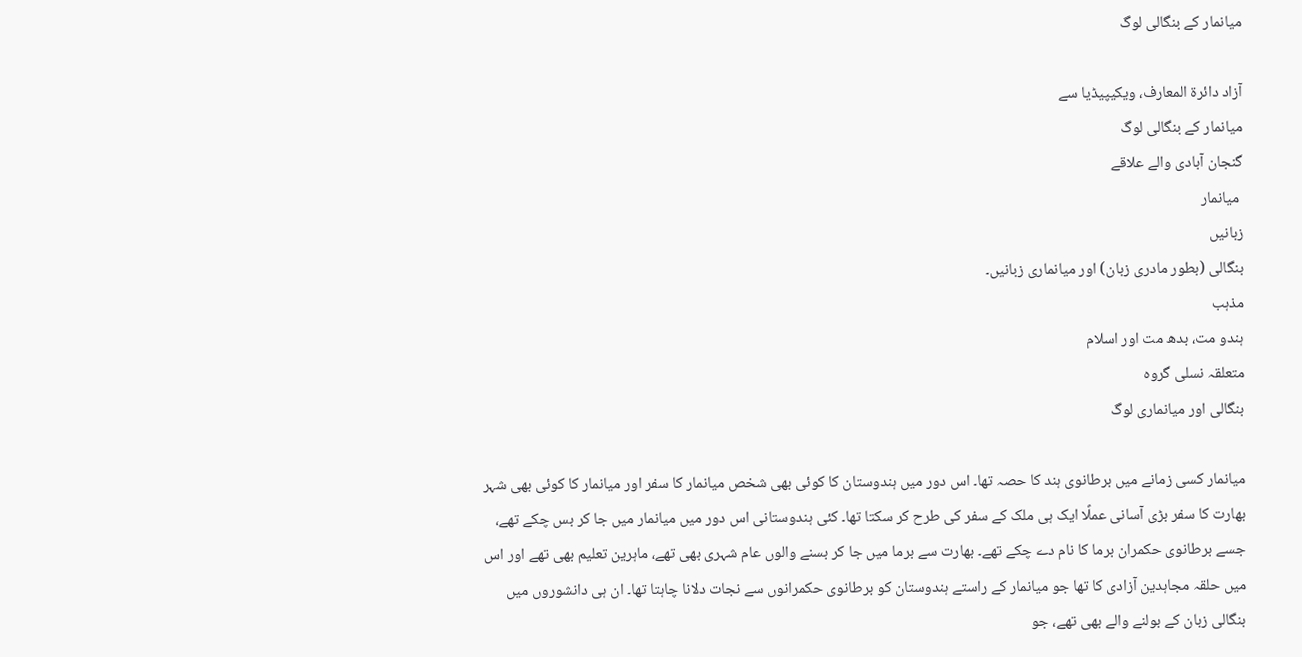میانمار کے بنگالی لوگ

آزاد دائرۃ المعارف، ویکیپیڈیا سے
میانمار کے بنگالی لوگ
گنجان آبادی والے علاقے
 میانمار
زبانیں
بنگالی (بطور مادری زبان) اور میانماری زبانیں۔
مذہب
ہندو مت، بدھ مت اور اسلام
متعلقہ نسلی گروہ
بنگالی اور میانماری لوگ

میانمار کسی زمانے میں برطانوی ہند کا حصہ تھا۔ اس دور میں ہندوستان کا کوئی بھی شخص میانمار کا سفر اور میانمار کا کوئی بھی شہر بھارت کا سفر بڑی آسانی عملًا ایک ہی ملک کے سفر کی طرح کر سکتا تھا۔ کئی ہندوستانی اس دور میں میانمار میں جا کر بس چکے تھے، جسے برطانوی حکمران برما کا نام دے چکے تھے۔ بھارت سے برما میں جا کر بسنے والوں عام شہری بھی تھے، ماہرین تعلیم بھی تھے اور اس میں حلقہ مجاہدین آزادی کا تھا جو میانمار کے راستے ہندوستان کو برطانوی حکمرانوں سے نجات دلانا چاہتا تھا۔ ان ہی دانشوروں میں بنگالی زبان کے بولنے والے بھی تھے، جو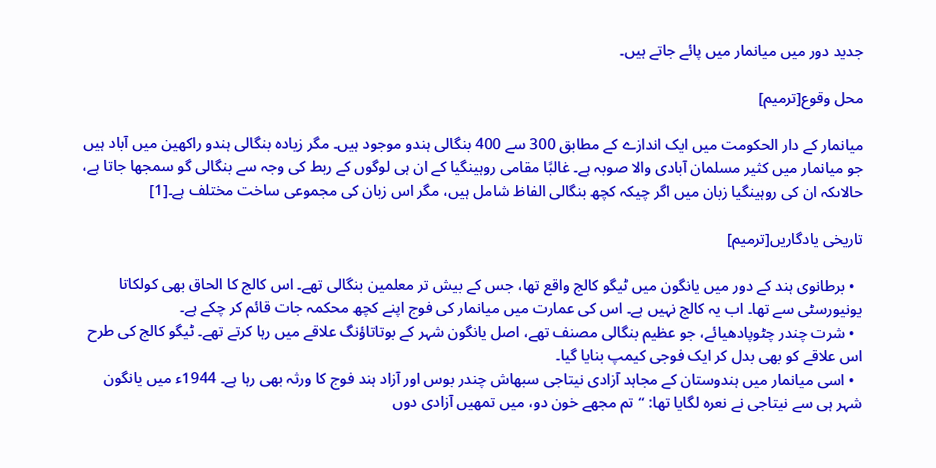جدید دور میں میانمار میں پائے جاتے ہیں۔

محل وقوع[ترمیم]

میانمار کے دار الحکومت میں ایک اندازے کے مطابق 300 سے 400 بنگالی ہندو موجود ہیں۔ مگر زیادہ بنگالی ہندو راکھین میں آباد ہیں جو میانمار میں کثیر مسلمان آبادی والا صوبہ ہے۔ غالبًا مقامی روہینگیا کے ان ہی لوگوں کے ربط کی وجہ سے بنگالی گو سمجھا جاتا ہے، حالاںکہ ان کی روہینگیا زبان میں اگر چیکہ کچھ بنگالی الفاظ شامل ہیں، مگر اس زبان کی مجموعی ساخت مختلف ہے۔[1]

تاریخی یادگاریں[ترمیم]

  • برطانوی ہند کے دور میں یانگون میں ٹیگو کالج واقع تھا، جس کے بیش تر معلمین بنگالی تھے۔ اس کالج کا الحاق بھی کولکاتا یونیورسٹی سے تھا۔ اب یہ کالج نہیں ہے۔ اس کی عمارت میں میانمار کی فوج اپنے کچھ محکمہ جات قائم کر چکے ہے۔
  • شرت چندر چٹوپادھیائے، جو عظیم بنگالی مصنف تھے، اصل یانگون شہر کے بوتاتاؤنگ علاقے میں رہا کرتے تھے۔ ٹیگو کالج کی طرح اس علاقے کو بھی بدل کر ایک فوجی کیمپ بنایا گیا۔
  • اسی میانمار میں ہندوستان کے مجاہد آزادی نیتاجی سبھاش چندر بوس اور آزاد ہند فوج کا ورثہ بھی رہا ہے۔ 1944ء میں یانگون شہر ہی سے نیتاجی نے نعرہ لگایا تھا: “تم مجھے خون دو، میں تمھیں آزادی دوں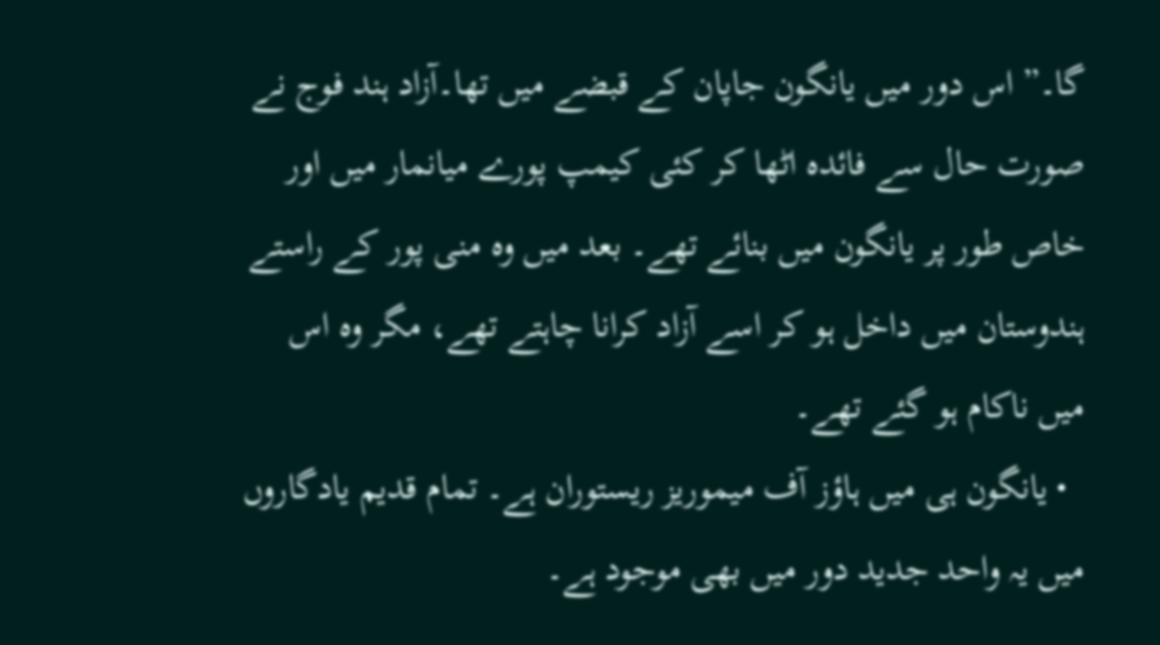گا۔” اس دور میں یانگون جاپان کے قبضے میں تھا۔آزاد ہند فوج نے صورت حال سے فائدہ اٹھا کر کئی کیمپ پورے میانمار میں اور خاص طور پر یانگون میں بنائے تھے۔ بعد میں وہ منی پور کے راستے ہندوستان میں داخل ہو کر اسے آزاد کرانا چاہتے تھے، مگر وہ اس میں ناکام ہو گئے تھے۔
  • یانگون ہی میں ہاؤز آف میموریز ریستوران ہے۔ تمام قدیم یادگاروں میں یہ واحد جدید دور میں بھی موجود ہے۔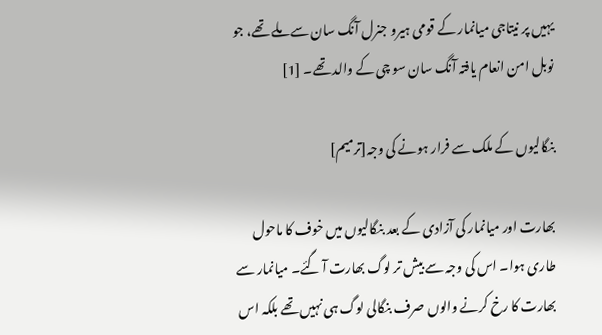یہیں پر نیتاجی میانمار کے قومی ہیرو جنرل آنگ سان سے ملے تھے، جو نوبل امن انعام یافتہ آنگ سان سو چی کے والد تھے۔ [1]

بنگالیوں کے ملک سے فرار ہونے کی وجہ[ترمیم]

بھارت اور میانمار کی آزادی کے بعد بنگالیوں میں خوف کا ماحول طاری ہوا۔ اس کی وجہ سے بیش تر لوگ بھارت آ گئے۔ میانمار سے بھارت کا رخ کرنے والوں صرف بنگالی لوگ ہی نہیں تھے بلکہ اس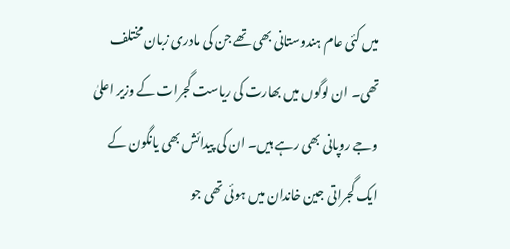میں کئی عام ہندوستانی بھی تھے جن کی مادری زبان مختلف تھی۔ ان لوگوں میں بھارت کی ریاست گجرات کے وزیر اعلیٰ وجے روپانی بھی رہے ہیں۔ ان کی پیدائش بھی یانگون کے ایک گجراتی جین خاندان میں ہوئی تھی جو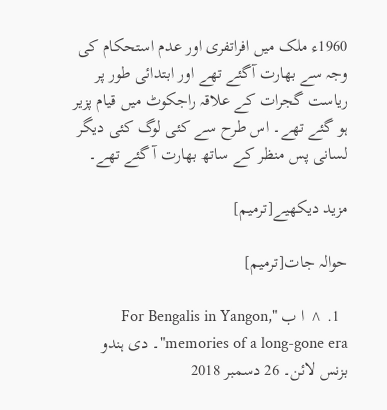1960ء ملک میں افراتفری اور عدم استحکام کی وجہ سے بھارت آگئے تھے اور ابتدائی طور پر ریاست گجرات کے علاقہ راجکوٹ میں قیام پزیر ہو گئے تھے۔ اس طرح سے کئی لوگ کئی دیگر لسانی پس منظر کے ساتھ بھارت آ گئے تھے۔

مزید دیکھیے[ترمیم]

حوالہ جات[ترمیم]

  1. ^ ا ب "For Bengalis in Yangon, memories of a long-gone era"۔ دی ہندو بزنس لائن۔ 26 دسمبر 2018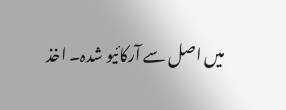میں اصل سے آرکائیو شدہ۔ اخذ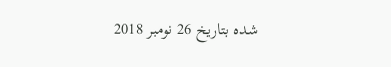شدہ بتاریخ 26 نومبر 2018